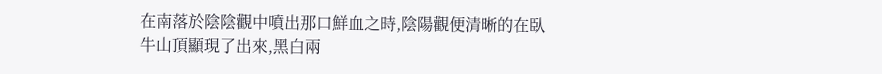在南落於陰陰觀中噴出那口鮮血之時,陰陽觀便清晰的在臥牛山頂顯現了出來,黑白兩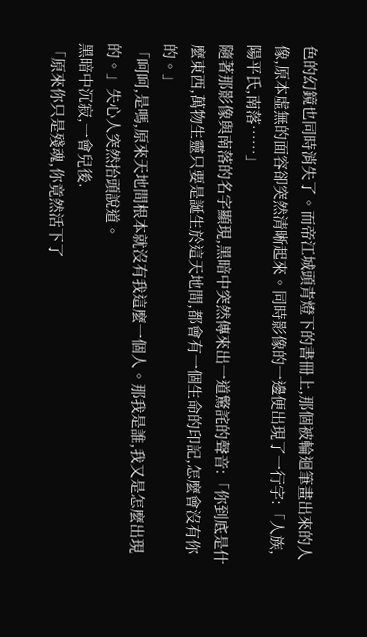色的幻鏡也同時消失了。而帝江城頭青燈下的書冊上,那個被輪迴筆畫出來的人像,原本虛無的面容卻突然清晰起來。同時影像的一邊便出現了一行字:「人族,陽平氏,南落……」
隨著那影像與南落的名字顯現,黑暗中突然傳來出一道驚詫的聲音:「你到底是什麼東西,萬物生靈只要是誕生於這天地間,都會有一個生命的印記,怎麼會沒有你的。」
「呵呵,是嗎,原來天地間根本就沒有我這麼一個人。那我是誰,我又是怎麼出現的。」失心人突然抬頭說道。
黑暗中沉寂,一會兒後.
「原來你只是殘魂,你竟然活下了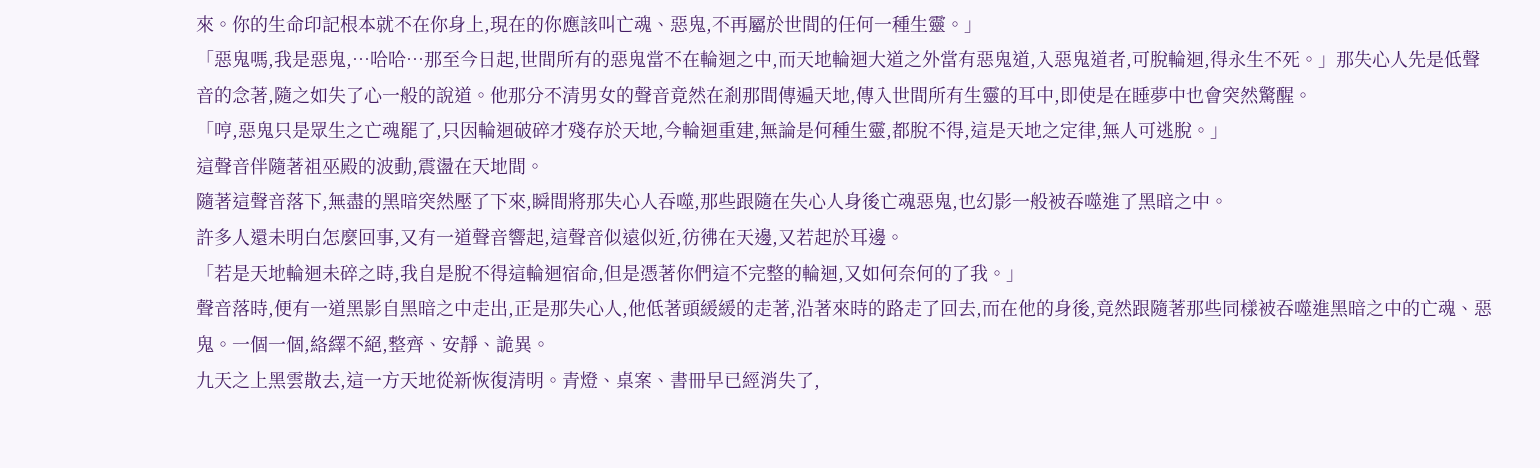來。你的生命印記根本就不在你身上,現在的你應該叫亡魂、惡鬼,不再屬於世間的任何一種生靈。」
「惡鬼嗎,我是惡鬼,…哈哈…那至今日起,世間所有的惡鬼當不在輪迴之中,而天地輪迴大道之外當有惡鬼道,入惡鬼道者,可脫輪迴,得永生不死。」那失心人先是低聲音的念著,隨之如失了心一般的說道。他那分不清男女的聲音竟然在剎那間傳遍天地,傳入世間所有生靈的耳中,即使是在睡夢中也會突然驚醒。
「哼,惡鬼只是眾生之亡魂罷了,只因輪迴破碎才殘存於天地,今輪迴重建,無論是何種生靈,都脫不得,這是天地之定律,無人可逃脫。」
這聲音伴隨著祖巫殿的波動,震盪在天地間。
隨著這聲音落下,無盡的黑暗突然壓了下來,瞬間將那失心人吞噬,那些跟隨在失心人身後亡魂惡鬼,也幻影一般被吞噬進了黑暗之中。
許多人還未明白怎麼回事,又有一道聲音響起,這聲音似遠似近,彷彿在天邊,又若起於耳邊。
「若是天地輪迴未碎之時,我自是脫不得這輪迴宿命,但是憑著你們這不完整的輪迴,又如何奈何的了我。」
聲音落時,便有一道黑影自黑暗之中走出,正是那失心人,他低著頭緩緩的走著,沿著來時的路走了回去,而在他的身後,竟然跟隨著那些同樣被吞噬進黑暗之中的亡魂、惡鬼。一個一個,絡繹不絕,整齊、安靜、詭異。
九天之上黑雲散去,這一方天地從新恢復清明。青燈、桌案、書冊早已經消失了,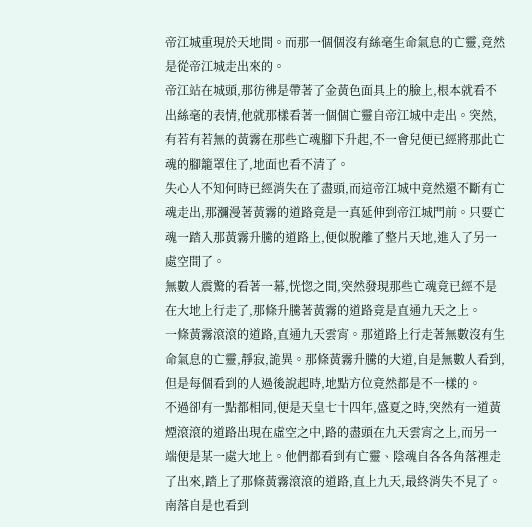帝江城重現於天地間。而那一個個沒有絲毫生命氣息的亡靈,竟然是從帝江城走出來的。
帝江站在城頭,那彷彿是帶著了金黃色面具上的臉上,根本就看不出絲毫的表情,他就那樣看著一個個亡靈自帝江城中走出。突然,有若有若無的黃霧在那些亡魂腳下升起,不一會兒便已經將那此亡魂的腳籠罩住了,地面也看不清了。
失心人不知何時已經消失在了盡頭,而這帝江城中竟然還不斷有亡魂走出,那瀰漫著黃霧的道路竟是一真延伸到帝江城門前。只要亡魂一踏入那黃霧升騰的道路上,便似脫離了整片天地,進入了另一處空間了。
無數人震驚的看著一幕,恍惚之間,突然發現那些亡魂竟已經不是在大地上行走了,那條升騰著黃霧的道路竟是直通九天之上。
一條黃霧滾滾的道路,直通九天雲宵。那道路上行走著無數沒有生命氣息的亡靈,靜寂,詭異。那條黃霧升騰的大道,自是無數人看到,但是每個看到的人過後說起時,地點方位竟然都是不一樣的。
不過卻有一點都相同,便是天皇七十四年,盛夏之時,突然有一道黃煙滾滾的道路出現在虛空之中,路的盡頭在九天雲宵之上,而另一端便是某一處大地上。他們都看到有亡靈、陰魂自各各角落裡走了出來,踏上了那條黃霧滾滾的道路,直上九天,最終消失不見了。
南落自是也看到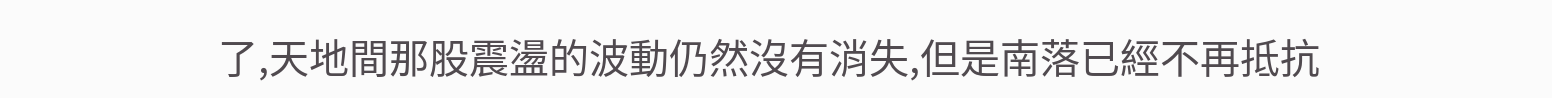了,天地間那股震盪的波動仍然沒有消失,但是南落已經不再抵抗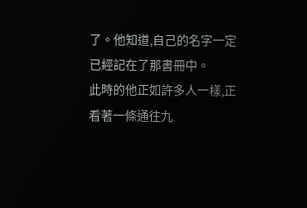了。他知道,自己的名字一定已經記在了那書冊中。
此時的他正如許多人一樣,正看著一條通往九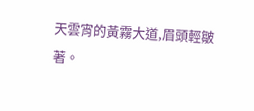天雲宵的黃霧大道,眉頭輕皺著。